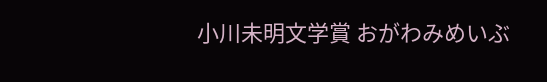小川未明文学賞 おがわみめいぶ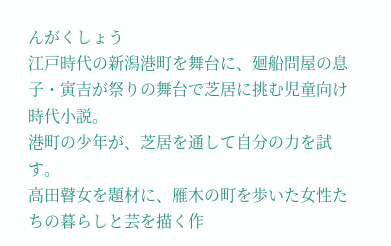んがくしょう
江戸時代の新潟港町を舞台に、廻船問屋の息子・寅吉が祭りの舞台で芝居に挑む児童向け時代小説。
港町の少年が、芝居を通して自分の力を試す。
高田瞽女を題材に、雁木の町を歩いた女性たちの暮らしと芸を描く作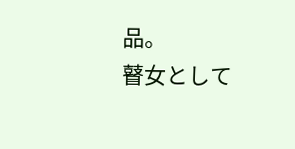品。
瞽女として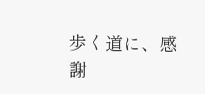歩く道に、感謝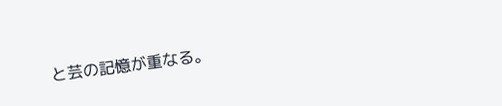と芸の記憶が重なる。